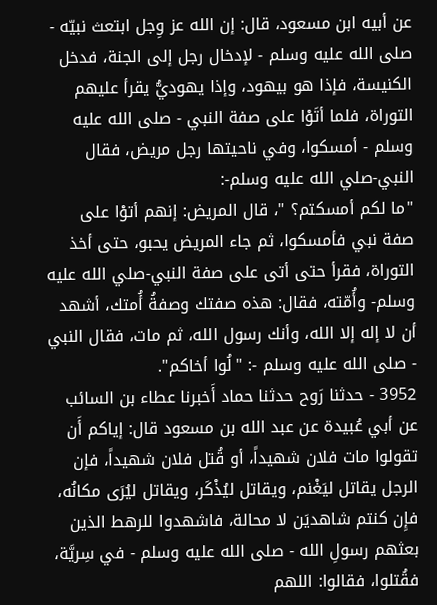عن أبيه ابن مسعود، قال: إن الله عز وِجل ابتعث نبيّه - صلى الله عليه وسلم - لإدخال رجل إلى الجنة، فدخل الكنيسة، فإذا هو بيهود، وإذا يهوديُّ يقرأ عليهم التوراة، فلما أتَوْا على صفة النبي - صلى الله عليه وسلم - أمسكوا، وفي ناحيتها رجل مريض، فقال النبي-صلي الله عليه وسلم-:
"ما لكم أمسكتم؟ "، قال المريض: إنهم أتوْا على صفة نبي فأمسكوا، ثم جاء المريض يحبو، حتى أخذ التوراة، فقرأ حتى أتى على صفة النبي-صلي الله عليه وسلم- وأُمّته، فقال: هذه صفتك وصفةُ أُمتك، أشهد أن لا إله إلا الله، وأنك رسول الله، ثم مات، فقال النبي - صلى الله عليه وسلم -: "لُوا أخاكم".
3952 - حدثنا رَوح حدثنا حماد أَخبرنا عطاء بن السائب عن أبي عُبيدة عن عبد الله بن مسعود قال: إياكم أَن تقولوا مات فلان شهيداً، أو قُتل فلان شهيداً، فإن الرجل يقاتل ليَغْنم، ويقاتل ليُذْكَر، ويقاتل ليُرَى مكانُه، فإِن كنتم شاهديَن لا محالة، فاشهدوا للرهط الذين بعثهم رسولِ الله - صلى الله عليه وسلم - في سِريَّة، فقُتلوا، فقالوا: اللهم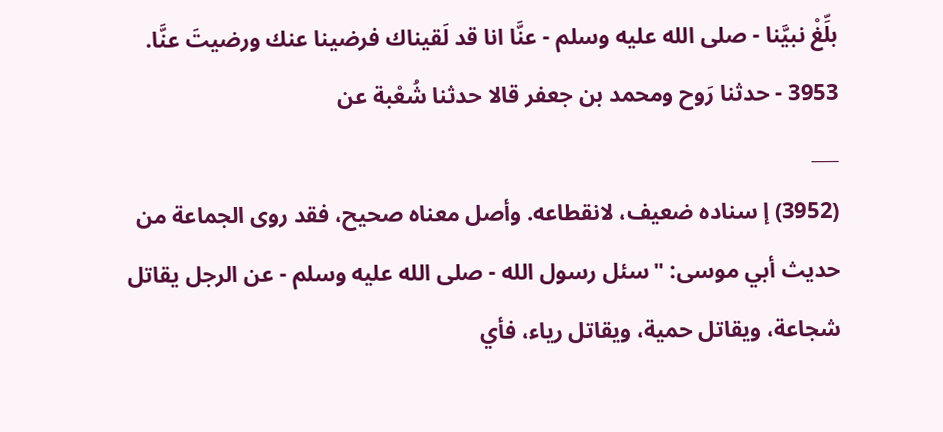بلِّغْ نبيَّنا - صلى الله عليه وسلم - عنَّا انا قد لَقيناك فرضينا عنك ورضيتَ عنَّا.
3953 - حدثنا رَوح ومحمد بن جعفر قالا حدثنا شُعْبة عن
___
(3952) إ سناده ضعيف، لانقطاعه. وأصل معناه صحيح، فقد روى الجماعة من حديث أبي موسى: "سئل رسول الله - صلى الله عليه وسلم - عن الرجل يقاتل شجاعة، ويقاتل حمية، ويقاتل رياء، فأي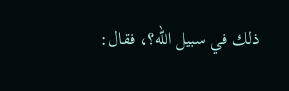ذلك في سبيل الله؟، فقال: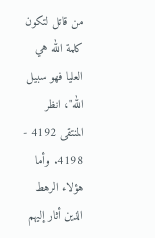من قاتل لتكون كلمة الله هي العليا فهو سبيل الله"، انظر المنتقى 4192 - 4198. وأما هؤلاء الرهط الذين أثار إليهم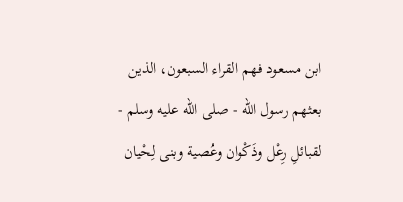ابن مسعود فهم القراء السبعون، الذين بعثهم رسول الله - صلى الله عليه وسلم - لقبائلِ رِعْل وذَكْوان وعُصية وبنى لِحْيان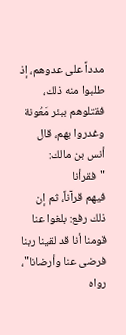مدداً على عدوهم، إذ طلبوا منه ذلك، فقتلوهم ببئر مَعُونة وغدروا بهم، قال أنس بن مالك: "فقرأنا
فيهم قرآناً، ثم إن ذلك رفع: بلغوا عنا قومنا أنا قد لقينا ربنا فرضى عنا وأرضانا"، رواه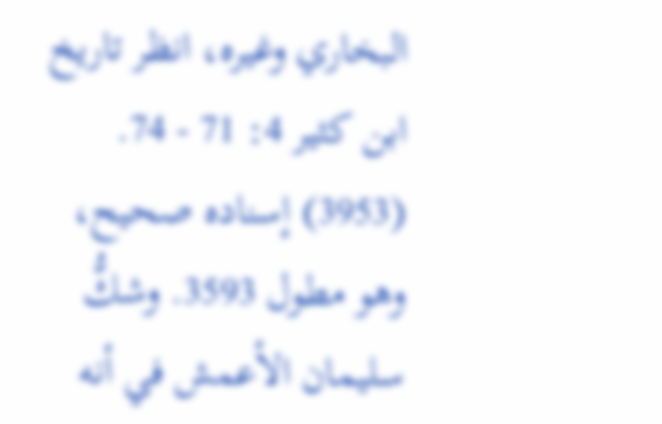البخاري وغيره، انظر تاريخ ابن كثير 4: 71 - 74.
(3953) إسناده صحيح، وهو مطول 3593. وشكُّ سليمان الأعمش في أنه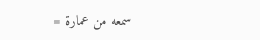سمعه من عمارة =